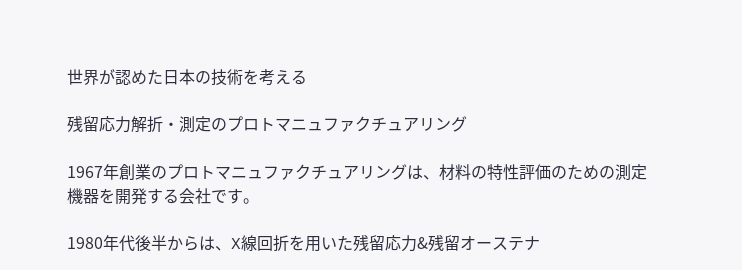世界が認めた日本の技術を考える

残留応力解折・測定のプロトマニュファクチュアリング

1967年創業のプロトマニュファクチュアリングは、材料の特性評価のための測定機器を開発する会社です。

1980年代後半からは、X線回折を用いた残留応力&残留オーステナ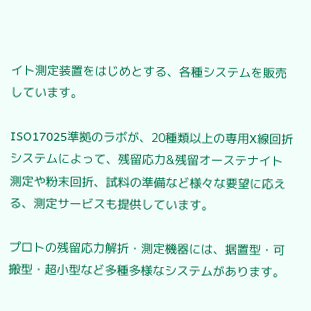イト測定装置をはじめとする、各種システムを販売しています。

ISO17025準拠のラボが、20種類以上の専用X線回折システムによって、残留応力&残留オーステナイト測定や粉末回折、試料の準備など様々な要望に応える、測定サービスも提供しています。

プロトの残留応力解折・測定機器には、据置型・可搬型・超小型など多種多様なシステムがあります。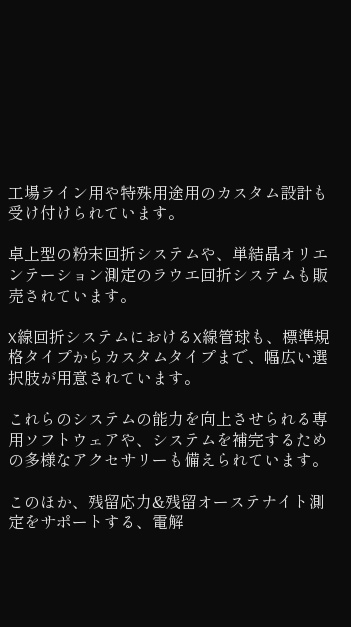工場ライン用や特殊用途用のカスタム設計も受け付けられています。

卓上型の粉末回折システムや、単結晶オリエンテーション測定のラウエ回折システムも販売されています。

X線回折システムにおけるX線管球も、標準規格タイプからカスタムタイプまで、幅広い選択肢が用意されています。

これらのシステムの能力を向上させられる専用ソフトウェアや、システムを補完するための多様なアクセサリーも備えられています。

このほか、残留応力&残留オーステナイト測定をサポートする、電解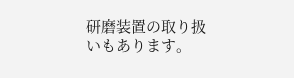研磨装置の取り扱いもあります。